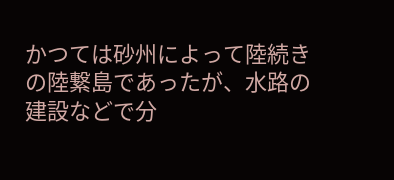かつては砂州によって陸続きの陸繋島であったが、水路の建設などで分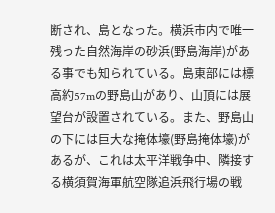断され、島となった。横浜市内で唯一残った自然海岸の砂浜(野島海岸)がある事でも知られている。島東部には標高約57mの野島山があり、山頂には展望台が設置されている。また、野島山の下には巨大な掩体壕(野島掩体壕)があるが、これは太平洋戦争中、隣接する横須賀海軍航空隊追浜飛行場の戦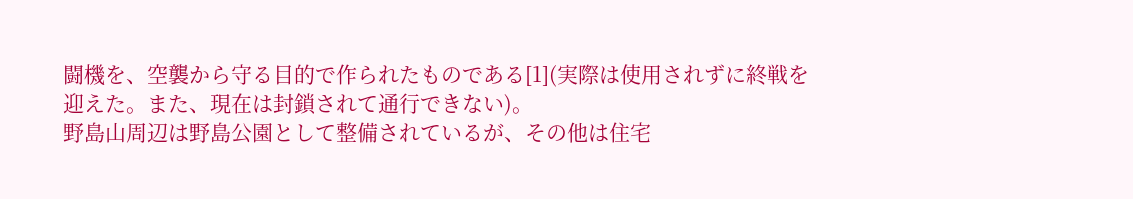闘機を、空襲から守る目的で作られたものである[1](実際は使用されずに終戦を迎えた。また、現在は封鎖されて通行できない)。
野島山周辺は野島公園として整備されているが、その他は住宅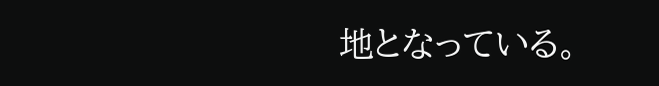地となっている。